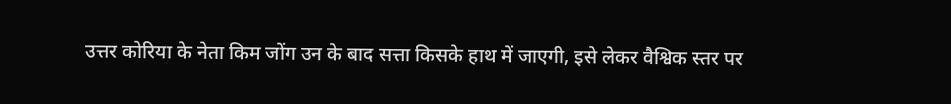उत्तर कोरिया के नेता किम जोंग उन के बाद सत्ता किसके हाथ में जाएगी, इसे लेकर वैश्विक स्तर पर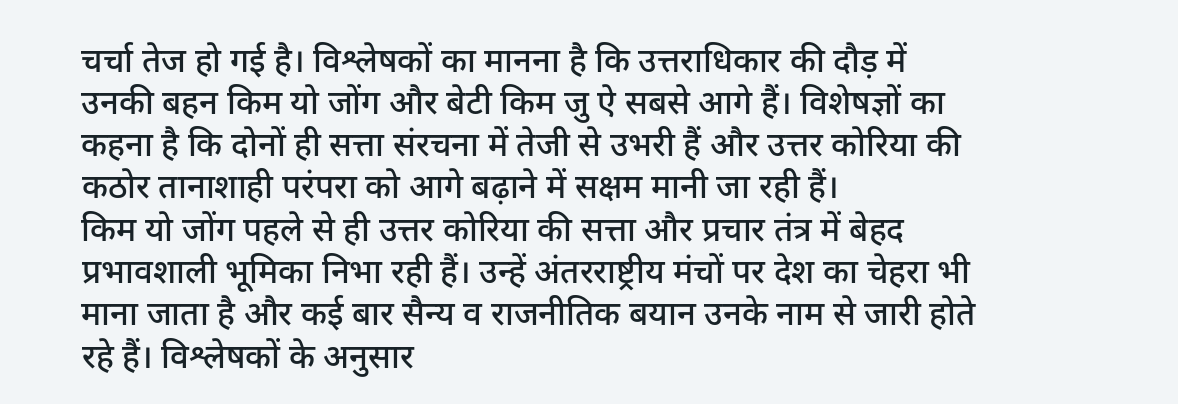चर्चा तेज हो गई है। विश्लेषकों का मानना है कि उत्तराधिकार की दौड़ में उनकी बहन किम यो जोंग और बेटी किम जु ऐ सबसे आगे हैं। विशेषज्ञों का कहना है कि दोनों ही सत्ता संरचना में तेजी से उभरी हैं और उत्तर कोरिया की कठोर तानाशाही परंपरा को आगे बढ़ाने में सक्षम मानी जा रही हैं।
किम यो जोंग पहले से ही उत्तर कोरिया की सत्ता और प्रचार तंत्र में बेहद प्रभावशाली भूमिका निभा रही हैं। उन्हें अंतरराष्ट्रीय मंचों पर देश का चेहरा भी माना जाता है और कई बार सैन्य व राजनीतिक बयान उनके नाम से जारी होते रहे हैं। विश्लेषकों के अनुसार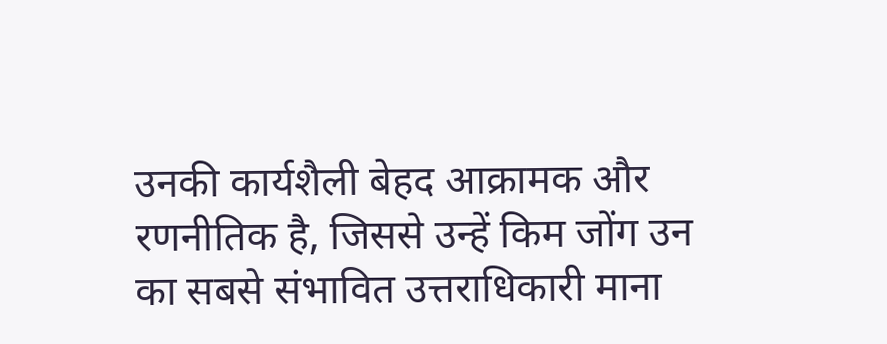उनकी कार्यशैली बेहद आक्रामक और रणनीतिक है, जिससे उन्हें किम जोंग उन का सबसे संभावित उत्तराधिकारी माना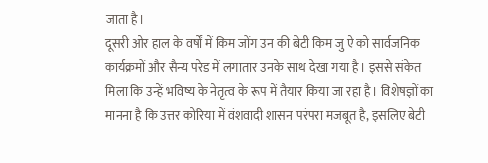जाता है।
दूसरी ओर हाल के वर्षों में किम जोंग उन की बेटी किम जु ऐ को सार्वजनिक कार्यक्रमों और सैन्य परेड में लगातार उनके साथ देखा गया है। इससे संकेत मिला कि उन्हें भविष्य के नेतृत्व के रूप में तैयार किया जा रहा है। विशेषज्ञों का मानना है कि उत्तर कोरिया में वंशवादी शासन परंपरा मजबूत है, इसलिए बेटी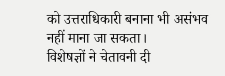को उत्तराधिकारी बनाना भी असंभव नहीं माना जा सकता।
विशेषज्ञों ने चेतावनी दी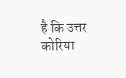है कि उत्तर कोरिया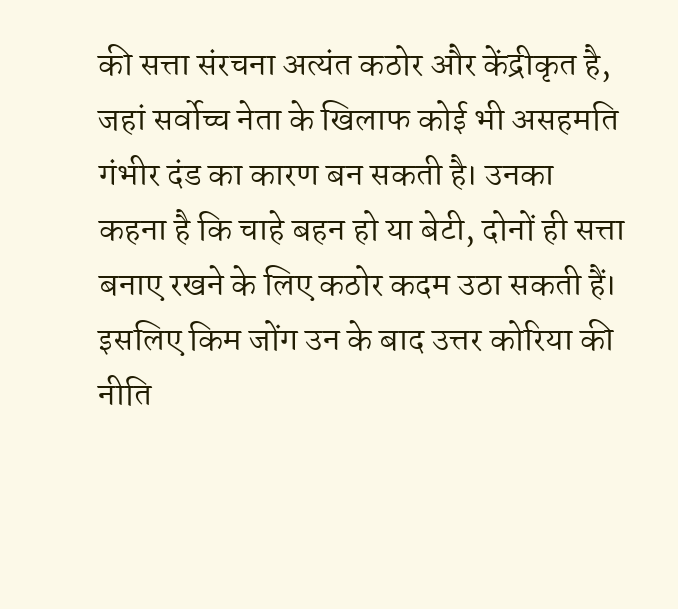की सत्ता संरचना अत्यंत कठोर और केंद्रीकृत है, जहां सर्वोच्च नेता के खिलाफ कोई भी असहमति गंभीर दंड का कारण बन सकती है। उनका कहना है कि चाहे बहन हो या बेटी, दोनों ही सत्ता बनाए रखने के लिए कठोर कदम उठा सकती हैं। इसलिए किम जोंग उन के बाद उत्तर कोरिया की नीति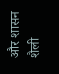और शासन शैली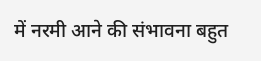में नरमी आने की संभावना बहुत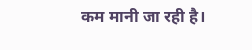कम मानी जा रही है।